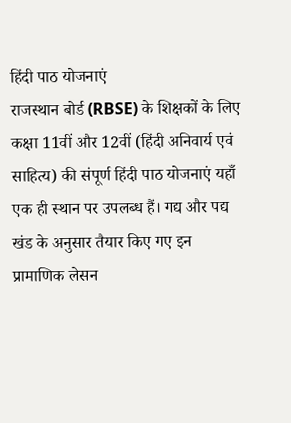हिंदी पाठ योजनाएं
राजस्थान बोर्ड (RBSE) के शिक्षकों के लिए कक्षा 11वीं और 12वीं (हिंदी अनिवार्य एवं साहित्य) की संपूर्ण हिंदी पाठ योजनाएं यहाँ एक ही स्थान पर उपलब्ध हैं। गद्य और पद्य खंड के अनुसार तैयार किए गए इन प्रामाणिक लेसन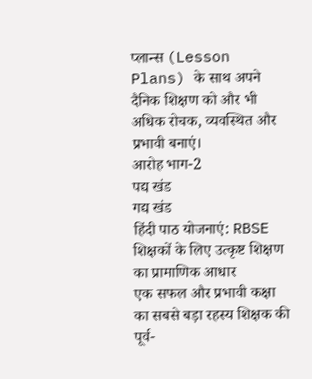प्लान्स (Lesson Plans) के साथ अपने दैनिक शिक्षण को और भी अधिक रोचक, व्यवस्थित और प्रभावी बनाएं।
आरोह भाग-2
पद्य खंड
गद्य खंड
हिंदी पाठ योजनाएं: RBSE शिक्षकों के लिए उत्कृष्ट शिक्षण का प्रामाणिक आधार
एक सफल और प्रभावी कक्षा का सबसे बड़ा रहस्य शिक्षक की पूर्व-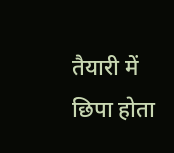तैयारी में छिपा होता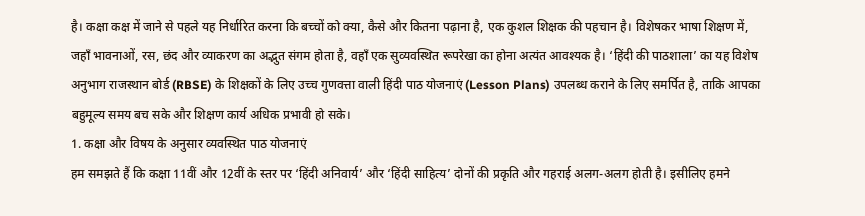है। कक्षा कक्ष में जाने से पहले यह निर्धारित करना कि बच्चों को क्या, कैसे और कितना पढ़ाना है, एक कुशल शिक्षक की पहचान है। विशेषकर भाषा शिक्षण में, जहाँ भावनाओं, रस, छंद और व्याकरण का अद्भुत संगम होता है, वहाँ एक सुव्यवस्थित रूपरेखा का होना अत्यंत आवश्यक है। ‘हिंदी की पाठशाला’ का यह विशेष अनुभाग राजस्थान बोर्ड (RBSE) के शिक्षकों के लिए उच्च गुणवत्ता वाली हिंदी पाठ योजनाएं (Lesson Plans) उपलब्ध कराने के लिए समर्पित है, ताकि आपका बहुमूल्य समय बच सके और शिक्षण कार्य अधिक प्रभावी हो सके।
1. कक्षा और विषय के अनुसार व्यवस्थित पाठ योजनाएं
हम समझते हैं कि कक्षा 11वीं और 12वीं के स्तर पर ‘हिंदी अनिवार्य’ और ‘हिंदी साहित्य’ दोनों की प्रकृति और गहराई अलग-अलग होती है। इसीलिए हमने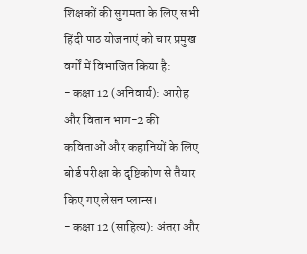शिक्षकों की सुगमता के लिए सभी हिंदी पाठ योजनाएं को चार प्रमुख वर्गों में विभाजित किया है:
- कक्षा 12 (अनिवार्य): आरोह और वितान भाग-2 की कविताओं और कहानियों के लिए बोर्ड परीक्षा के दृष्टिकोण से तैयार किए गए लेसन प्लान्स।
- कक्षा 12 (साहित्य): अंतरा और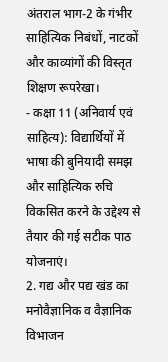अंतराल भाग-2 के गंभीर साहित्यिक निबंधों, नाटकों और काव्यांगों की विस्तृत शिक्षण रूपरेखा।
- कक्षा 11 (अनिवार्य एवं साहित्य): विद्यार्थियों में भाषा की बुनियादी समझ और साहित्यिक रुचि विकसित करने के उद्देश्य से तैयार की गई सटीक पाठ योजनाएं।
2. गद्य और पद्य खंड का मनोवैज्ञानिक व वैज्ञानिक विभाजन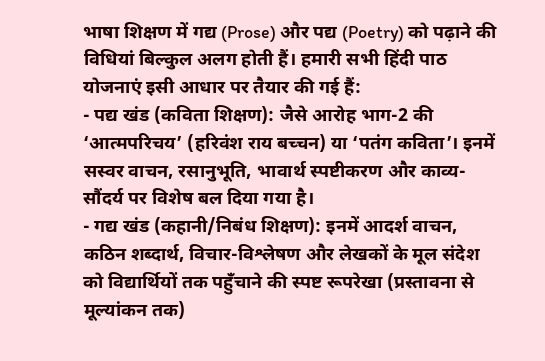भाषा शिक्षण में गद्य (Prose) और पद्य (Poetry) को पढ़ाने की विधियां बिल्कुल अलग होती हैं। हमारी सभी हिंदी पाठ योजनाएं इसी आधार पर तैयार की गई हैं:
- पद्य खंड (कविता शिक्षण): जैसे आरोह भाग-2 की ‘आत्मपरिचय’ (हरिवंश राय बच्चन) या ‘पतंग कविता’। इनमें सस्वर वाचन, रसानुभूति, भावार्थ स्पष्टीकरण और काव्य-सौंदर्य पर विशेष बल दिया गया है।
- गद्य खंड (कहानी/निबंध शिक्षण): इनमें आदर्श वाचन, कठिन शब्दार्थ, विचार-विश्लेषण और लेखकों के मूल संदेश को विद्यार्थियों तक पहुँचाने की स्पष्ट रूपरेखा (प्रस्तावना से मूल्यांकन तक)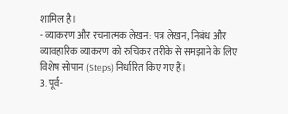शामिल है।
- व्याकरण और रचनात्मक लेखन: पत्र लेखन, निबंध और व्यावहारिक व्याकरण को रुचिकर तरीके से समझाने के लिए विशेष सोपान (Steps) निर्धारित किए गए हैं।
3. पूर्व-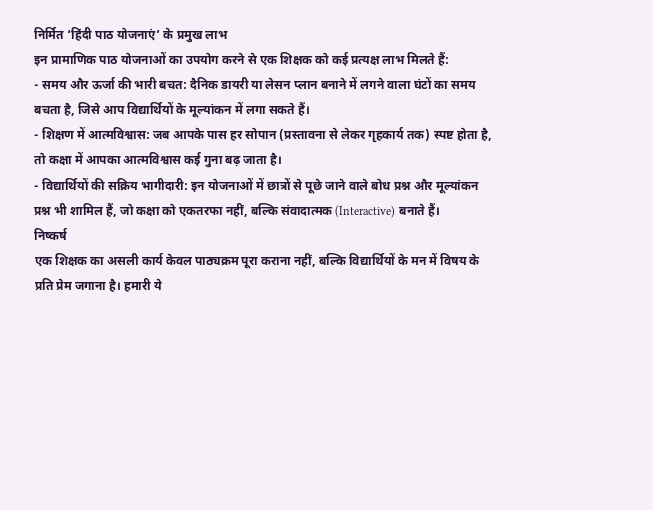निर्मित ‘हिंदी पाठ योजनाएं’ के प्रमुख लाभ
इन प्रामाणिक पाठ योजनाओं का उपयोग करने से एक शिक्षक को कई प्रत्यक्ष लाभ मिलते हैं:
- समय और ऊर्जा की भारी बचत: दैनिक डायरी या लेसन प्लान बनाने में लगने वाला घंटों का समय बचता है, जिसे आप विद्यार्थियों के मूल्यांकन में लगा सकते हैं।
- शिक्षण में आत्मविश्वास: जब आपके पास हर सोपान (प्रस्तावना से लेकर गृहकार्य तक) स्पष्ट होता है, तो कक्षा में आपका आत्मविश्वास कई गुना बढ़ जाता है।
- विद्यार्थियों की सक्रिय भागीदारी: इन योजनाओं में छात्रों से पूछे जाने वाले बोध प्रश्न और मूल्यांकन प्रश्न भी शामिल हैं, जो कक्षा को एकतरफा नहीं, बल्कि संवादात्मक (Interactive) बनाते हैं।
निष्कर्ष
एक शिक्षक का असली कार्य केवल पाठ्यक्रम पूरा कराना नहीं, बल्कि विद्यार्थियों के मन में विषय के प्रति प्रेम जगाना है। हमारी ये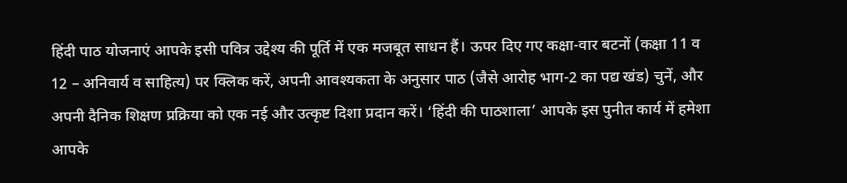हिंदी पाठ योजनाएं आपके इसी पवित्र उद्देश्य की पूर्ति में एक मजबूत साधन हैं। ऊपर दिए गए कक्षा-वार बटनों (कक्षा 11 व 12 – अनिवार्य व साहित्य) पर क्लिक करें, अपनी आवश्यकता के अनुसार पाठ (जैसे आरोह भाग-2 का पद्य खंड) चुनें, और अपनी दैनिक शिक्षण प्रक्रिया को एक नई और उत्कृष्ट दिशा प्रदान करें। ‘हिंदी की पाठशाला’ आपके इस पुनीत कार्य में हमेशा आपके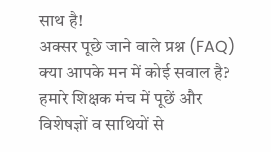साथ है!
अक्सर पूछे जाने वाले प्रश्न (FAQ)
क्या आपके मन में कोई सवाल है?
हमारे शिक्षक मंच में पूछें और विशेषज्ञों व साथियों से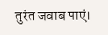तुरंत जवाब पाएं।